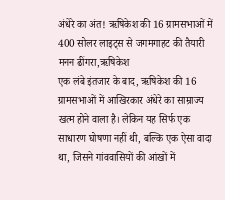अंधेरे का अंत! ऋषिकेश की 16 ग्रामसभाओं में 400 सोलर लाइट्स से जगमगाहट की तैयारी
मनन ढींगरा,ऋषिकेश
एक लंबे इंतजार के बाद, ऋषिकेश की 16 ग्रामसभाओं में आखिरकार अंधेरे का साम्राज्य खत्म होने वाला है। लेकिन यह सिर्फ एक साधारण घोषणा नहीं थी, बल्कि एक ऐसा वादा था, जिसने गांववासियों की आंखों में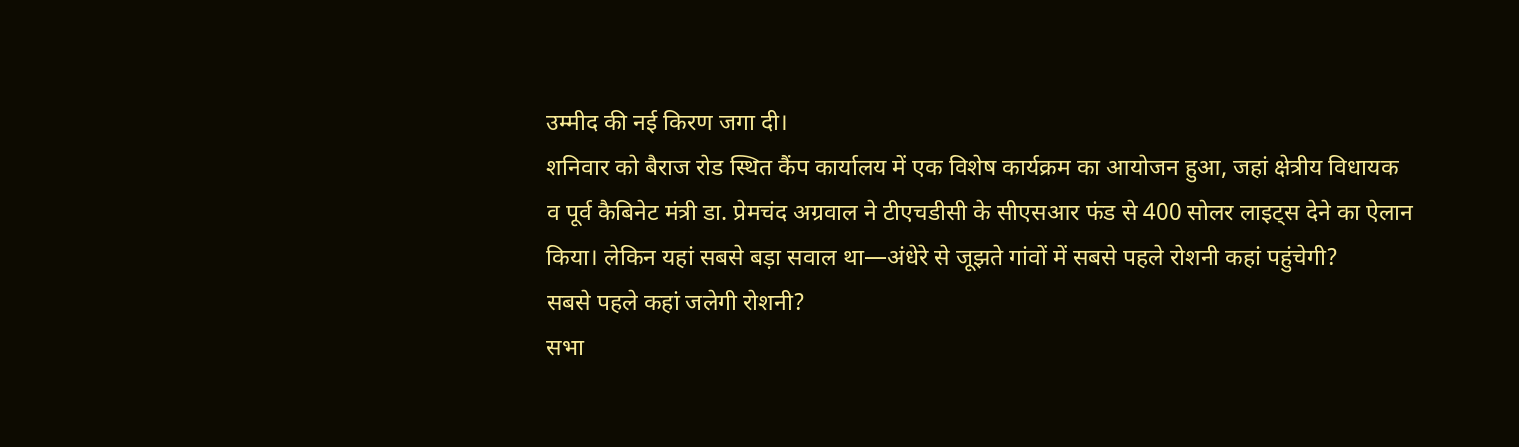उम्मीद की नई किरण जगा दी।
शनिवार को बैराज रोड स्थित कैंप कार्यालय में एक विशेष कार्यक्रम का आयोजन हुआ, जहां क्षेत्रीय विधायक व पूर्व कैबिनेट मंत्री डा. प्रेमचंद अग्रवाल ने टीएचडीसी के सीएसआर फंड से 400 सोलर लाइट्स देने का ऐलान किया। लेकिन यहां सबसे बड़ा सवाल था—अंधेरे से जूझते गांवों में सबसे पहले रोशनी कहां पहुंचेगी?
सबसे पहले कहां जलेगी रोशनी?
सभा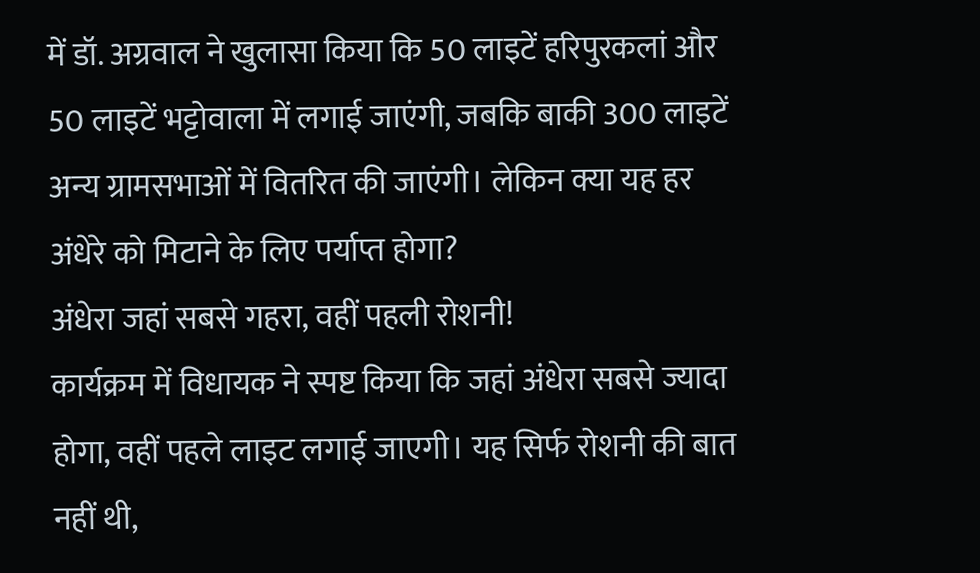में डॉ. अग्रवाल ने खुलासा किया कि 50 लाइटें हरिपुरकलां और 50 लाइटें भट्टोवाला में लगाई जाएंगी, जबकि बाकी 300 लाइटें अन्य ग्रामसभाओं में वितरित की जाएंगी। लेकिन क्या यह हर अंधेरे को मिटाने के लिए पर्याप्त होगा?
अंधेरा जहां सबसे गहरा, वहीं पहली रोशनी!
कार्यक्रम में विधायक ने स्पष्ट किया कि जहां अंधेरा सबसे ज्यादा होगा, वहीं पहले लाइट लगाई जाएगी। यह सिर्फ रोशनी की बात नहीं थी,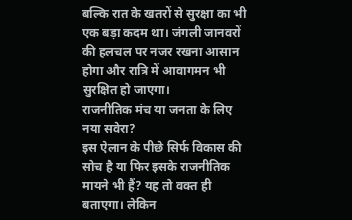बल्कि रात के खतरों से सुरक्षा का भी एक बड़ा कदम था। जंगली जानवरों की हलचल पर नजर रखना आसान होगा और रात्रि में आवागमन भी सुरक्षित हो जाएगा।
राजनीतिक मंच या जनता के लिए नया सवेरा?
इस ऐलान के पीछे सिर्फ विकास की सोच है या फिर इसके राजनीतिक मायने भी हैं? यह तो वक्त ही बताएगा। लेकिन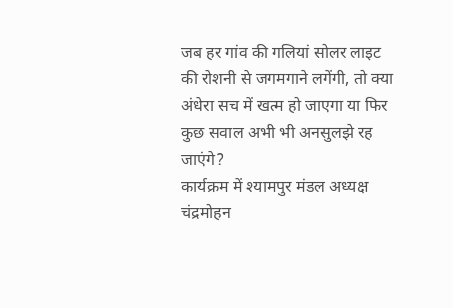जब हर गांव की गलियां सोलर लाइट की रोशनी से जगमगाने लगेंगी, तो क्या अंधेरा सच में खत्म हो जाएगा या फिर कुछ सवाल अभी भी अनसुलझे रह जाएंगे?
कार्यक्रम में श्यामपुर मंडल अध्यक्ष चंद्रमोहन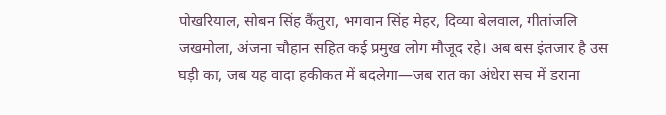पोखरियाल, सोबन सिंह कैंतुरा, भगवान सिंह मेहर, दिव्या बेलवाल, गीतांजलि जखमोला, अंजना चौहान सहित कई प्रमुख लोग मौजूद रहे। अब बस इंतजार है उस घड़ी का, जब यह वादा हकीकत में बदलेगा—जब रात का अंधेरा सच में डराना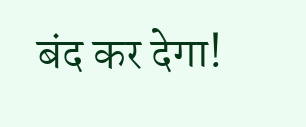बंद कर देगा!